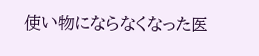使い物にならなくなった医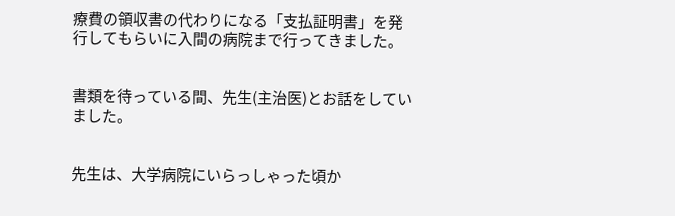療費の領収書の代わりになる「支払証明書」を発行してもらいに入間の病院まで行ってきました。


書類を待っている間、先生(主治医)とお話をしていました。


先生は、大学病院にいらっしゃった頃か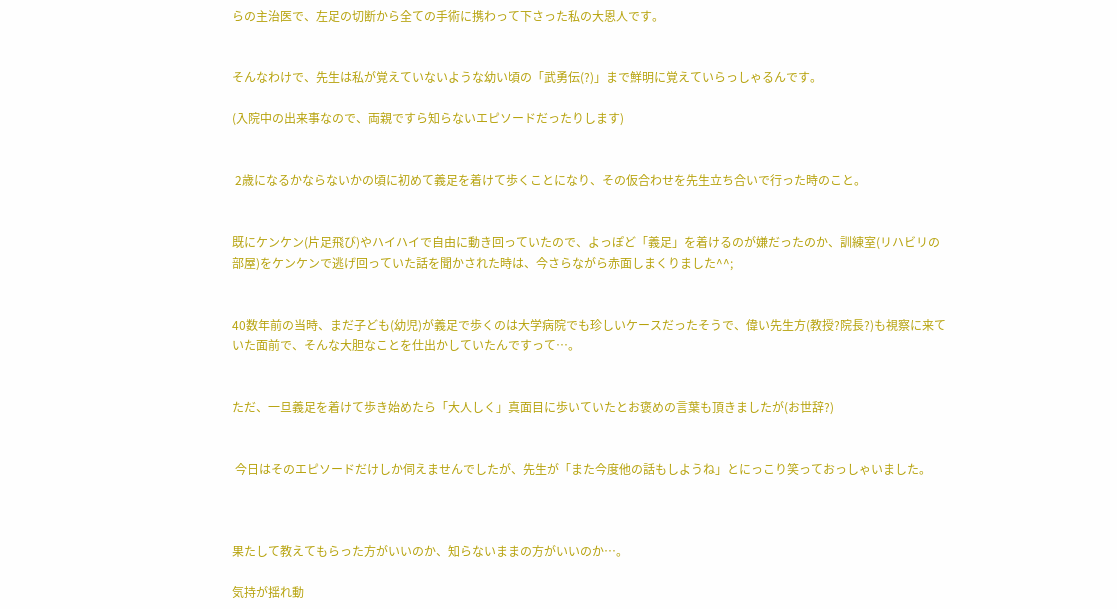らの主治医で、左足の切断から全ての手術に携わって下さった私の大恩人です。


そんなわけで、先生は私が覚えていないような幼い頃の「武勇伝(?)」まで鮮明に覚えていらっしゃるんです。

(入院中の出来事なので、両親ですら知らないエピソードだったりします)


 2歳になるかならないかの頃に初めて義足を着けて歩くことになり、その仮合わせを先生立ち合いで行った時のこと。


既にケンケン(片足飛び)やハイハイで自由に動き回っていたので、よっぽど「義足」を着けるのが嫌だったのか、訓練室(リハビリの部屋)をケンケンで逃げ回っていた話を聞かされた時は、今さらながら赤面しまくりました^^;


40数年前の当時、まだ子ども(幼児)が義足で歩くのは大学病院でも珍しいケースだったそうで、偉い先生方(教授?院長?)も視察に来ていた面前で、そんな大胆なことを仕出かしていたんですって…。


ただ、一旦義足を着けて歩き始めたら「大人しく」真面目に歩いていたとお褒めの言葉も頂きましたが(お世辞?)


 今日はそのエピソードだけしか伺えませんでしたが、先生が「また今度他の話もしようね」とにっこり笑っておっしゃいました。



果たして教えてもらった方がいいのか、知らないままの方がいいのか…。

気持が揺れ動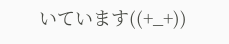いています((+_+))